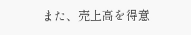また、売上高を得意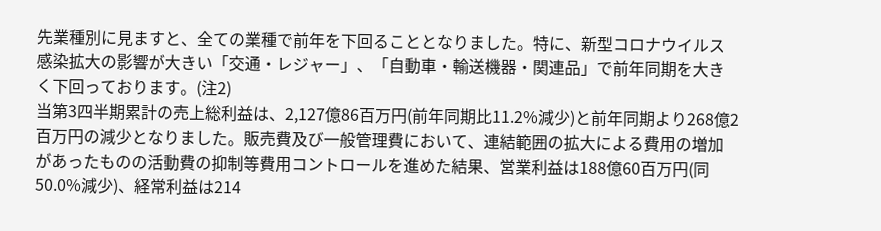先業種別に見ますと、全ての業種で前年を下回ることとなりました。特に、新型コロナウイルス感染拡大の影響が大きい「交通・レジャー」、「自動車・輸送機器・関連品」で前年同期を大きく下回っております。(注2)
当第3四半期累計の売上総利益は、2,127億86百万円(前年同期比11.2%減少)と前年同期より268億2百万円の減少となりました。販売費及び一般管理費において、連結範囲の拡大による費用の増加があったものの活動費の抑制等費用コントロールを進めた結果、営業利益は188億60百万円(同50.0%減少)、経常利益は214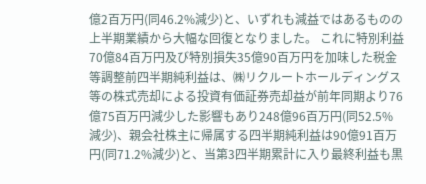億2百万円(同46.2%減少)と、いずれも減益ではあるものの上半期業績から大幅な回復となりました。 これに特別利益70億84百万円及び特別損失35億90百万円を加味した税金等調整前四半期純利益は、㈱リクルートホールディングス等の株式売却による投資有価証券売却益が前年同期より76億75百万円減少した影響もあり248億96百万円(同52.5%減少)、親会社株主に帰属する四半期純利益は90億91百万円(同71.2%減少)と、当第3四半期累計に入り最終利益も黒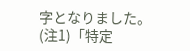字となりました。
(注1)「特定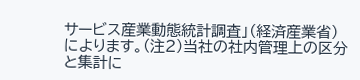サービス産業動態統計調査」(経済産業省)によります。(注2)当社の社内管理上の区分と集計に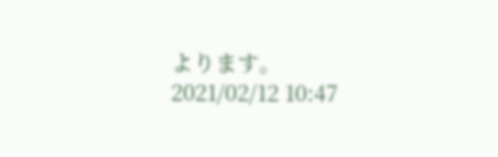よります。
2021/02/12 10:47